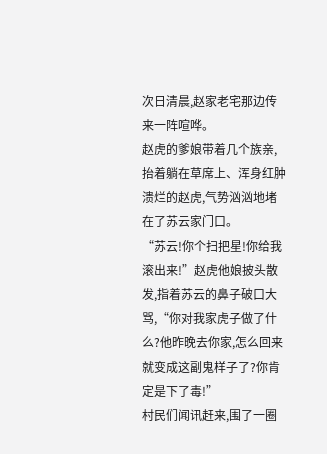次日清晨,赵家老宅那边传来一阵喧哗。
赵虎的爹娘带着几个族亲,抬着躺在草席上、浑身红肿溃烂的赵虎,气势汹汹地堵在了苏云家门口。
“苏云!你个扫把星!你给我滚出来!”赵虎他娘披头散发,指着苏云的鼻子破口大骂,“你对我家虎子做了什么?他昨晚去你家,怎么回来就变成这副鬼样子了?你肯定是下了毒!”
村民们闻讯赶来,围了一圈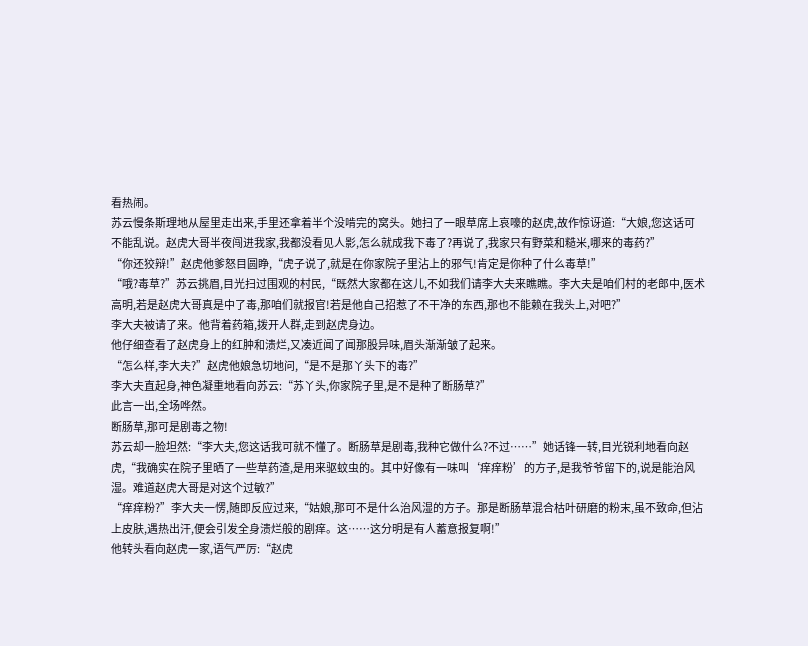看热闹。
苏云慢条斯理地从屋里走出来,手里还拿着半个没啃完的窝头。她扫了一眼草席上哀嚎的赵虎,故作惊讶道:“大娘,您这话可不能乱说。赵虎大哥半夜闯进我家,我都没看见人影,怎么就成我下毒了?再说了,我家只有野菜和糙米,哪来的毒药?”
“你还狡辩!”赵虎他爹怒目圆睁,“虎子说了,就是在你家院子里沾上的邪气!肯定是你种了什么毒草!”
“哦?毒草?”苏云挑眉,目光扫过围观的村民,“既然大家都在这儿,不如我们请李大夫来瞧瞧。李大夫是咱们村的老郎中,医术高明,若是赵虎大哥真是中了毒,那咱们就报官!若是他自己招惹了不干净的东西,那也不能赖在我头上,对吧?”
李大夫被请了来。他背着药箱,拨开人群,走到赵虎身边。
他仔细查看了赵虎身上的红肿和溃烂,又凑近闻了闻那股异味,眉头渐渐皱了起来。
“怎么样,李大夫?”赵虎他娘急切地问,“是不是那丫头下的毒?”
李大夫直起身,神色凝重地看向苏云:“苏丫头,你家院子里,是不是种了断肠草?”
此言一出,全场哗然。
断肠草,那可是剧毒之物!
苏云却一脸坦然:“李大夫,您这话我可就不懂了。断肠草是剧毒,我种它做什么?不过……”她话锋一转,目光锐利地看向赵虎,“我确实在院子里晒了一些草药渣,是用来驱蚊虫的。其中好像有一味叫‘痒痒粉’的方子,是我爷爷留下的,说是能治风湿。难道赵虎大哥是对这个过敏?”
“痒痒粉?”李大夫一愣,随即反应过来,“姑娘,那可不是什么治风湿的方子。那是断肠草混合枯叶研磨的粉末,虽不致命,但沾上皮肤,遇热出汗,便会引发全身溃烂般的剧痒。这……这分明是有人蓄意报复啊!”
他转头看向赵虎一家,语气严厉:“赵虎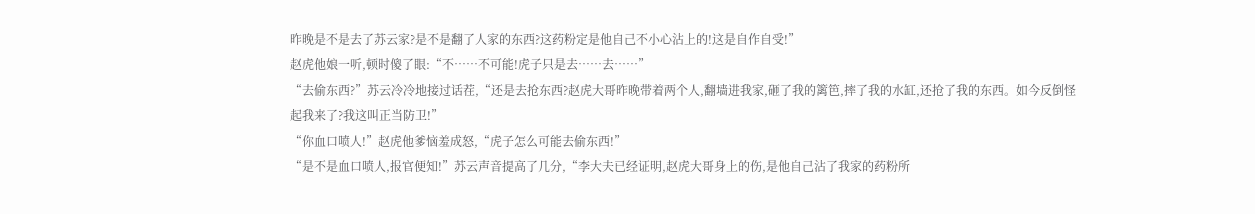昨晚是不是去了苏云家?是不是翻了人家的东西?这药粉定是他自己不小心沾上的!这是自作自受!”
赵虎他娘一听,顿时傻了眼:“不……不可能!虎子只是去……去……”
“去偷东西?”苏云冷冷地接过话茬,“还是去抢东西?赵虎大哥昨晚带着两个人,翻墙进我家,砸了我的篱笆,摔了我的水缸,还抢了我的东西。如今反倒怪起我来了?我这叫正当防卫!”
“你血口喷人!”赵虎他爹恼羞成怒,“虎子怎么可能去偷东西!”
“是不是血口喷人,报官便知!”苏云声音提高了几分,“李大夫已经证明,赵虎大哥身上的伤,是他自己沾了我家的药粉所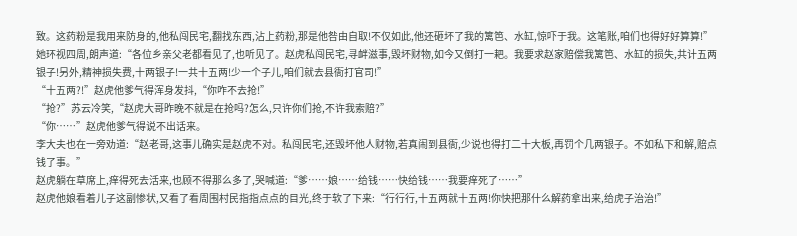致。这药粉是我用来防身的,他私闯民宅,翻找东西,沾上药粉,那是他咎由自取!不仅如此,他还砸坏了我的篱笆、水缸,惊吓于我。这笔账,咱们也得好好算算!”
她环视四周,朗声道:“各位乡亲父老都看见了,也听见了。赵虎私闯民宅,寻衅滋事,毁坏财物,如今又倒打一耙。我要求赵家赔偿我篱笆、水缸的损失,共计五两银子!另外,精神损失费,十两银子!一共十五两!少一个子儿,咱们就去县衙打官司!”
“十五两?!”赵虎他爹气得浑身发抖,“你咋不去抢!”
“抢?”苏云冷笑,“赵虎大哥昨晚不就是在抢吗?怎么,只许你们抢,不许我索赔?”
“你……”赵虎他爹气得说不出话来。
李大夫也在一旁劝道:“赵老哥,这事儿确实是赵虎不对。私闯民宅,还毁坏他人财物,若真闹到县衙,少说也得打二十大板,再罚个几两银子。不如私下和解,赔点钱了事。”
赵虎躺在草席上,痒得死去活来,也顾不得那么多了,哭喊道:“爹……娘……给钱……快给钱……我要痒死了……”
赵虎他娘看着儿子这副惨状,又看了看周围村民指指点点的目光,终于软了下来:“行行行,十五两就十五两!你快把那什么解药拿出来,给虎子治治!”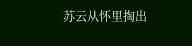苏云从怀里掏出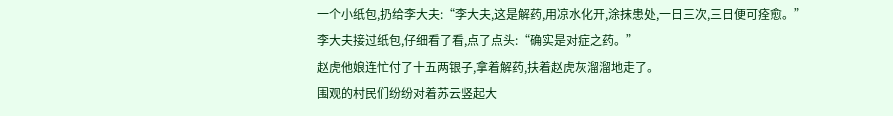一个小纸包,扔给李大夫:“李大夫,这是解药,用凉水化开,涂抹患处,一日三次,三日便可痊愈。”
李大夫接过纸包,仔细看了看,点了点头:“确实是对症之药。”
赵虎他娘连忙付了十五两银子,拿着解药,扶着赵虎灰溜溜地走了。
围观的村民们纷纷对着苏云竖起大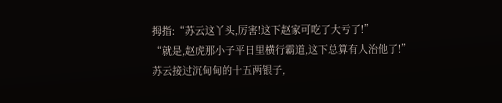拇指:“苏云这丫头,厉害!这下赵家可吃了大亏了!”
“就是,赵虎那小子平日里横行霸道,这下总算有人治他了!”
苏云接过沉甸甸的十五两银子,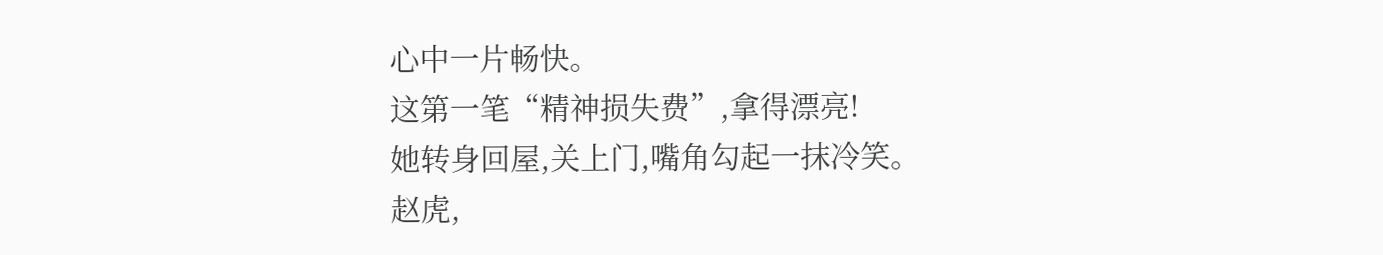心中一片畅快。
这第一笔“精神损失费”,拿得漂亮!
她转身回屋,关上门,嘴角勾起一抹冷笑。
赵虎,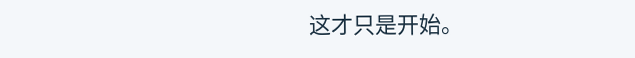这才只是开始。